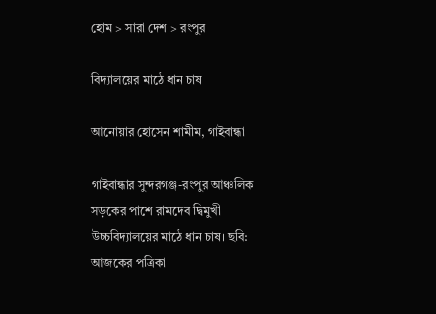হোম > সারা দেশ > রংপুর

বিদ্যালয়ের মাঠে ধান চাষ

আনোয়ার হোসেন শামীম, গাইবান্ধা

গাইবান্ধার সুন্দরগঞ্জ-রংপুর আঞ্চলিক সড়কের পাশে রামদেব দ্বিমুখী উচ্চবিদ্যালয়ের মাঠে ধান চাষ। ছবি: আজকের পত্রিকা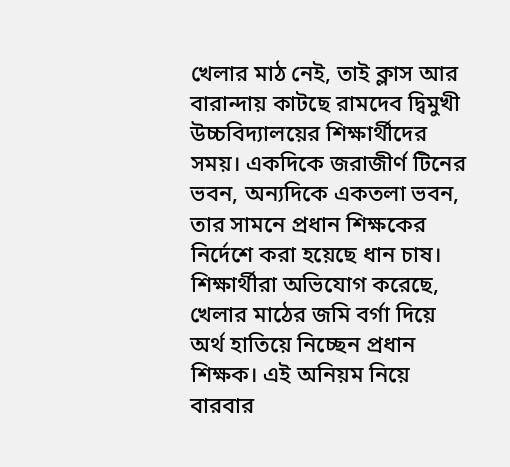খেলার মাঠ নেই, তাই ক্লাস আর বারান্দায় কাটছে রামদেব দ্বিমুখী উচ্চবিদ্যালয়ের শিক্ষার্থীদের সময়। একদিকে জরাজীর্ণ টিনের ভবন, অন্যদিকে একতলা ভবন, তার সামনে প্রধান শিক্ষকের নির্দেশে করা হয়েছে ধান চাষ। শিক্ষার্থীরা অভিযোগ করেছে, খেলার মাঠের জমি বর্গা দিয়ে অর্থ হাতিয়ে নিচ্ছেন প্রধান শিক্ষক। এই অনিয়ম নিয়ে বারবার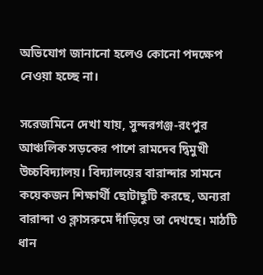অভিযোগ জানানো হলেও কোনো পদক্ষেপ নেওয়া হচ্ছে না।

সরেজমিনে দেখা যায়, সুন্দরগঞ্জ-রংপুর আঞ্চলিক সড়কের পাশে রামদেব দ্বিমুখী উচ্চবিদ্যালয়। বিদ্যালয়ের বারান্দার সামনে কয়েকজন শিক্ষার্থী ছোটাছুটি করছে, অন্যরা বারান্দা ও ক্লাসরুমে দাঁড়িয়ে তা দেখছে। মাঠটি ধান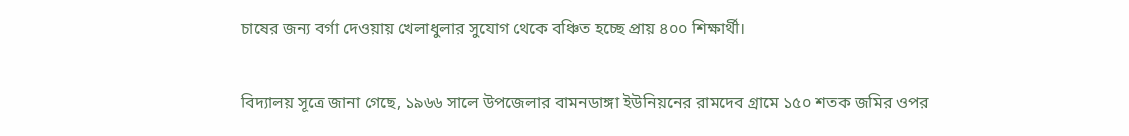চাষের জন্য বর্গা দেওয়ায় খেলাধুলার সুযোগ থেকে বঞ্চিত হচ্ছে প্রায় ৪০০ শিক্ষার্থী।

বিদ্যালয় সূত্রে জানা গেছে, ১৯৬৬ সালে উপজেলার বামনডাঙ্গা ইউনিয়নের রামদেব গ্রামে ১৫০ শতক জমির ওপর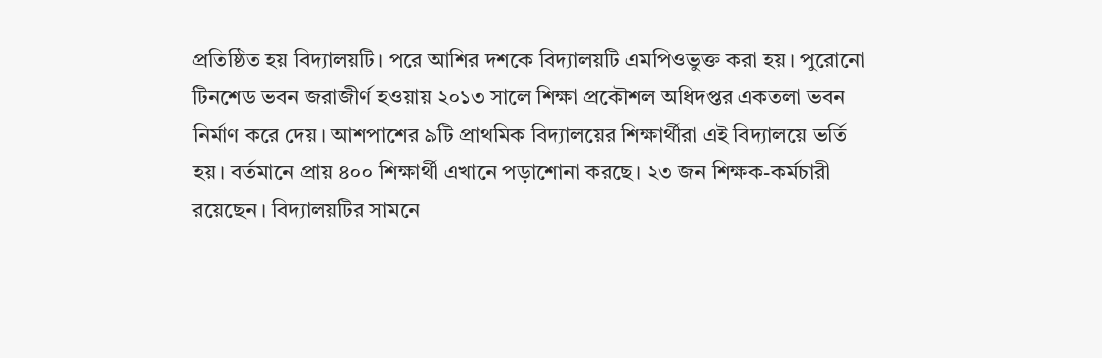প্রতিষ্ঠিত হয় বিদ্যালয়টি। পরে আশির দশকে বিদ্যালয়টি এমপিওভুক্ত করা হয়। পুরোনো টিনশেড ভবন জরাজীর্ণ হওয়ায় ২০১৩ সালে শিক্ষা প্রকৌশল অধিদপ্তর একতলা ভবন নির্মাণ করে দেয়। আশপাশের ৯টি প্রাথমিক বিদ্যালয়ের শিক্ষার্থীরা এই বিদ্যালয়ে ভর্তি হয়। বর্তমানে প্রায় ৪০০ শিক্ষার্থী এখানে পড়াশোনা করছে। ২৩ জন শিক্ষক-কর্মচারী রয়েছেন। বিদ্যালয়টির সামনে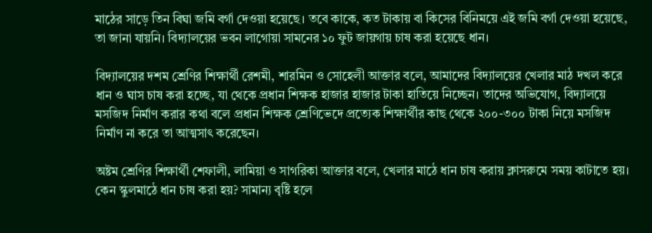মাঠের সাড়ে তিন বিঘা জমি বর্গা দেওয়া হয়েছে। তবে কাকে, কত টাকায় বা কিসের বিনিময়ে এই জমি বর্গা দেওয়া হয়েছে, তা জানা যায়নি। বিদ্যালয়ের ভবন লাগোয়া সামনের ১০ ফুট জায়গায় চাষ করা হয়েছে ধান।

বিদ্যালয়ের দশম শ্রেণির শিক্ষার্থী রেশমী, শারমিন ও সোহেলী আক্তার বলে, আমাদের বিদ্যালয়ের খেলার মাঠ দখল করে ধান ও ঘাস চাষ করা হচ্ছে, যা থেকে প্রধান শিক্ষক হাজার হাজার টাকা হাতিয়ে নিচ্ছেন। তাদের অভিযোগ, বিদ্যালয়ে মসজিদ নির্মাণ করার কথা বলে প্রধান শিক্ষক শ্রেণিভেদে প্রত্যেক শিক্ষার্থীর কাছ থেকে ২০০-৩০০ টাকা নিয়ে মসজিদ নির্মাণ না করে তা আত্মসাৎ করেছেন।

অষ্টম শ্রেণির শিক্ষার্থী শেফালী, লামিয়া ও সাগরিকা আক্তার বলে, খেলার মাঠে ধান চাষ করায় ক্লাসরুমে সময় কাটাতে হয়। কেন স্কুলমাঠে ধান চাষ করা হয়? সামান্য বৃষ্টি হলে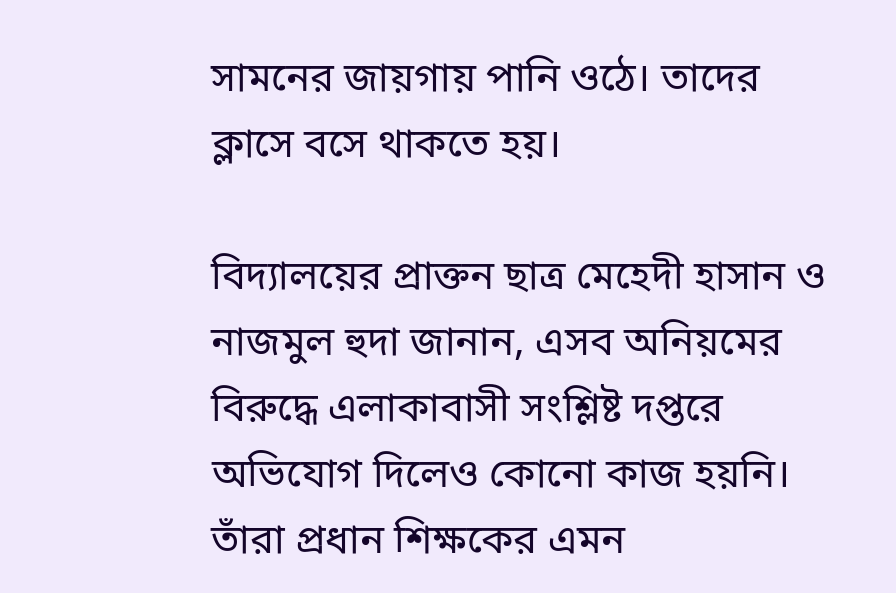সামনের জায়গায় পানি ওঠে। তাদের ক্লাসে বসে থাকতে হয়।

বিদ্যালয়ের প্রাক্তন ছাত্র মেহেদী হাসান ও নাজমুল হুদা জানান, এসব অনিয়মের বিরুদ্ধে এলাকাবাসী সংশ্লিষ্ট দপ্তরে অভিযোগ দিলেও কোনো কাজ হয়নি। তাঁরা প্রধান শিক্ষকের এমন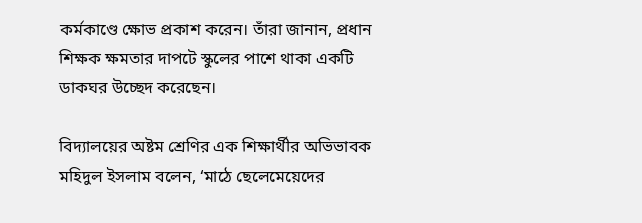কর্মকাণ্ডে ক্ষোভ প্রকাশ করেন। তাঁরা জানান, প্রধান শিক্ষক ক্ষমতার দাপটে স্কুলের পাশে থাকা একটি ডাকঘর উচ্ছেদ করেছেন।

বিদ্যালয়ের অষ্টম শ্রেণির এক শিক্ষার্থীর অভিভাবক মহিদুল ইসলাম বলেন, ‘মাঠে ছেলেমেয়েদের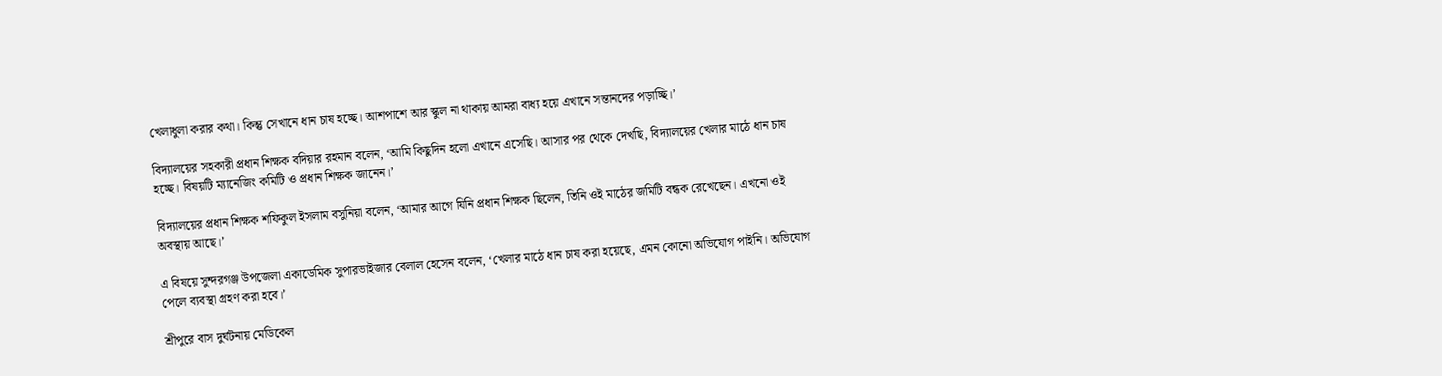খেলাধুলা করার কথা। কিন্তু সেখানে ধান চাষ হচ্ছে। আশপাশে আর স্কুল না থাকায় আমরা বাধ্য হয়ে এখানে সন্তানদের পড়াচ্ছি।’

বিদ্যালয়ের সহকারী প্রধান শিক্ষক বদিয়ার রহমান বলেন, ‘আমি কিছুদিন হলো এখানে এসেছি। আসার পর থেকে দেখছি, বিদ্যালয়ের খেলার মাঠে ধান চাষ হচ্ছে। বিষয়টি ম্যানেজিং কমিটি ও প্রধান শিক্ষক জানেন।’

বিদ্যালয়ের প্রধান শিক্ষক শফিকুল ইসলাম বসুনিয়া বলেন, ‘আমার আগে যিনি প্রধান শিক্ষক ছিলেন, তিনি ওই মাঠের জমিটি বন্ধক রেখেছেন। এখনো ওই অবস্থায় আছে।’

এ বিষয়ে সুন্দরগঞ্জ উপজেলা একাডেমিক সুপারভাইজার বেলাল হেসেন বলেন, ‘খেলার মাঠে ধান চাষ করা হয়েছে, এমন কোনো অভিযোগ পাইনি। অভিযোগ পেলে ব্যবস্থা গ্রহণ করা হবে।’

শ্রীপুরে বাস দুর্ঘটনায় মেডিকেল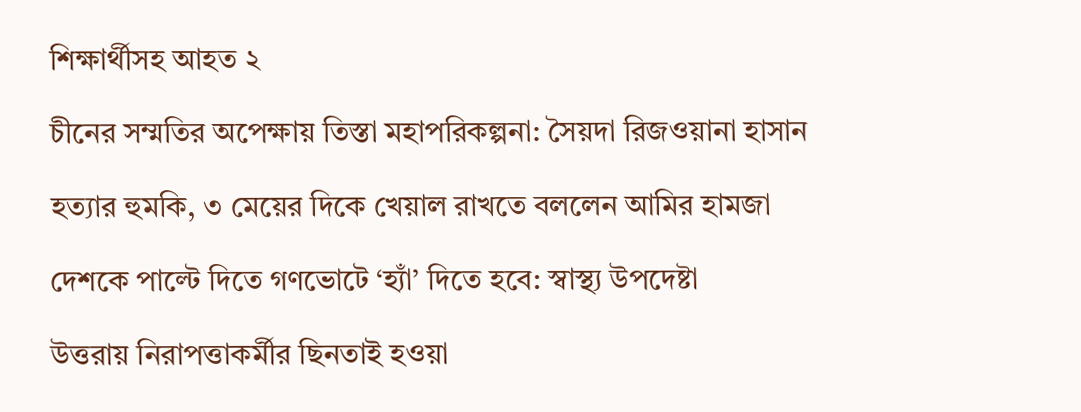শিক্ষার্থীসহ আহত ২

চীনের সম্মতির অপেক্ষায় তিস্তা মহাপরিকল্পনা: সৈয়দা রিজওয়ানা হাসান

হত্যার হুমকি, ৩ মেয়ের দিকে খেয়াল রাখতে বললেন আমির হামজা

দেশকে পাল্টে দিতে গণভোটে ‘হ্যাঁ’ দিতে হবে: স্বাস্থ্য উপদেষ্টা

উত্তরায় নিরাপত্তাকর্মীর ছিনতাই হওয়া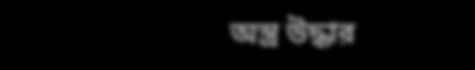অস্ত্র উদ্ধার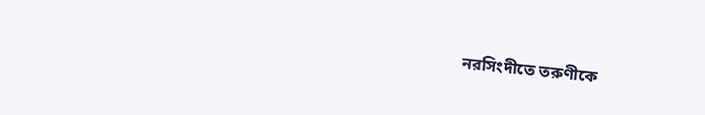নরসিংদীতে তরুণীকে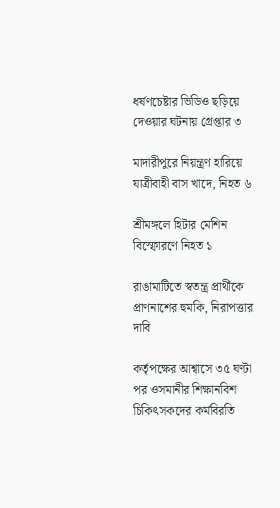ধর্ষণচেষ্টার ভিডিও ছড়িয়ে দেওয়ার ঘটনায় গ্রেপ্তার ৩

মাদারীপুরে নিয়ন্ত্রণ হারিয়ে যাত্রীবাহী বাস খাদে, নিহত ৬

শ্রীমঙ্গলে হিটার মেশিন বিস্ফোরণে নিহত ১

রাঙামাটিতে স্বতন্ত্র প্রার্থীকে প্রাণনাশের হুমকি, নিরাপত্তার দাবি

কর্তৃপক্ষের আশ্বাসে ৩৫ ঘণ্টা পর ওসমানীর শিক্ষানবিশ চিকিৎসকদের কর্মবিরতি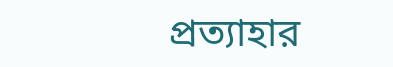প্রত্যাহার